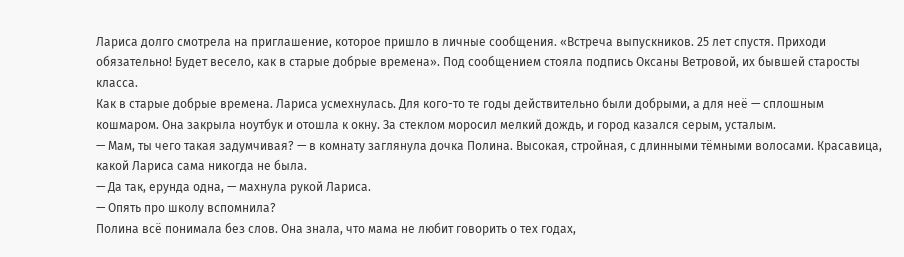Лариса долго смотрела на приглашение, которое пришло в личные сообщения. «Встреча выпускников. 25 лет спустя. Приходи обязательно! Будет весело, как в старые добрые времена». Под сообщением стояла подпись Оксаны Ветровой, их бывшей старосты класса.
Как в старые добрые времена. Лариса усмехнулась. Для кого-то те годы действительно были добрыми, а для неё — сплошным кошмаром. Она закрыла ноутбук и отошла к окну. За стеклом моросил мелкий дождь, и город казался серым, усталым.
— Мам, ты чего такая задумчивая? — в комнату заглянула дочка Полина. Высокая, стройная, с длинными тёмными волосами. Красавица, какой Лариса сама никогда не была.
— Да так, ерунда одна, — махнула рукой Лариса.
— Опять про школу вспомнила?
Полина всё понимала без слов. Она знала, что мама не любит говорить о тех годах,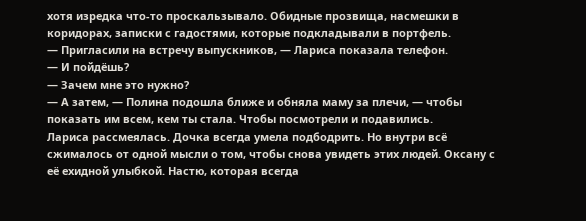хотя изредка что-то проскальзывало. Обидные прозвища, насмешки в коридорах, записки с гадостями, которые подкладывали в портфель.
— Пригласили на встречу выпускников, — Лариса показала телефон.
— И пойдёшь?
— Зачем мне это нужно?
— А затем, — Полина подошла ближе и обняла маму за плечи, — чтобы показать им всем, кем ты стала. Чтобы посмотрели и подавились.
Лариса рассмеялась. Дочка всегда умела подбодрить. Но внутри всё сжималось от одной мысли о том, чтобы снова увидеть этих людей. Оксану с её ехидной улыбкой. Настю, которая всегда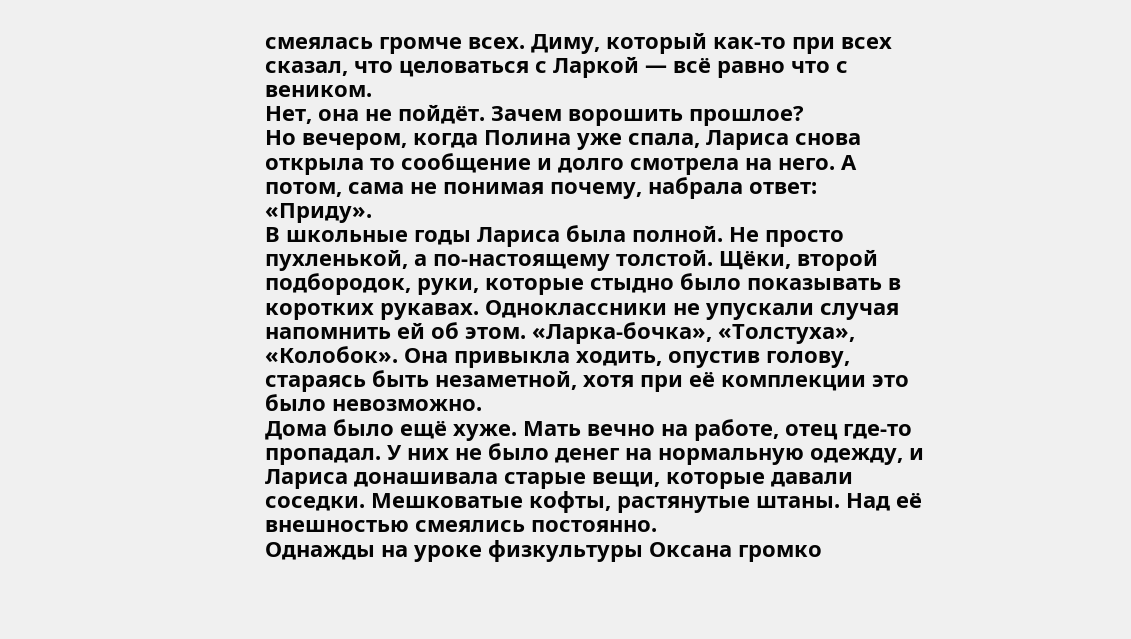смеялась громче всех. Диму, который как-то при всех сказал, что целоваться с Ларкой — всё равно что с веником.
Нет, она не пойдёт. Зачем ворошить прошлое?
Но вечером, когда Полина уже спала, Лариса снова открыла то сообщение и долго смотрела на него. А потом, сама не понимая почему, набрала ответ: «Приду».
В школьные годы Лариса была полной. Не просто пухленькой, а по-настоящему толстой. Щёки, второй подбородок, руки, которые стыдно было показывать в коротких рукавах. Одноклассники не упускали случая напомнить ей об этом. «Ларка-бочка», «Толстуха», «Колобок». Она привыкла ходить, опустив голову, стараясь быть незаметной, хотя при её комплекции это было невозможно.
Дома было ещё хуже. Мать вечно на работе, отец где-то пропадал. У них не было денег на нормальную одежду, и Лариса донашивала старые вещи, которые давали соседки. Мешковатые кофты, растянутые штаны. Над её внешностью смеялись постоянно.
Однажды на уроке физкультуры Оксана громко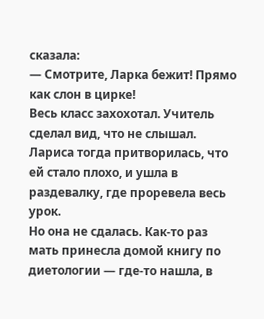сказала:
— Смотрите, Ларка бежит! Прямо как слон в цирке!
Весь класс захохотал. Учитель сделал вид, что не слышал. Лариса тогда притворилась, что ей стало плохо, и ушла в раздевалку, где проревела весь урок.
Но она не сдалась. Как-то раз мать принесла домой книгу по диетологии — где-то нашла, в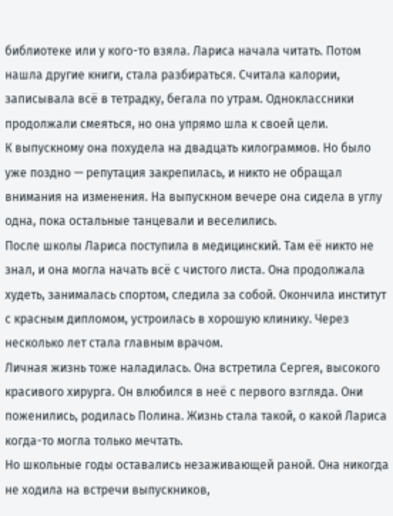библиотеке или у кого-то взяла. Лариса начала читать. Потом нашла другие книги, стала разбираться. Считала калории, записывала всё в тетрадку, бегала по утрам. Одноклассники продолжали смеяться, но она упрямо шла к своей цели.
К выпускному она похудела на двадцать килограммов. Но было уже поздно — репутация закрепилась, и никто не обращал внимания на изменения. На выпускном вечере она сидела в углу одна, пока остальные танцевали и веселились.
После школы Лариса поступила в медицинский. Там её никто не знал, и она могла начать всё с чистого листа. Она продолжала худеть, занималась спортом, следила за собой. Окончила институт с красным дипломом, устроилась в хорошую клинику. Через несколько лет стала главным врачом.
Личная жизнь тоже наладилась. Она встретила Сергея, высокого красивого хирурга. Он влюбился в неё с первого взгляда. Они поженились, родилась Полина. Жизнь стала такой, о какой Лариса когда-то могла только мечтать.
Но школьные годы оставались незаживающей раной. Она никогда не ходила на встречи выпускников,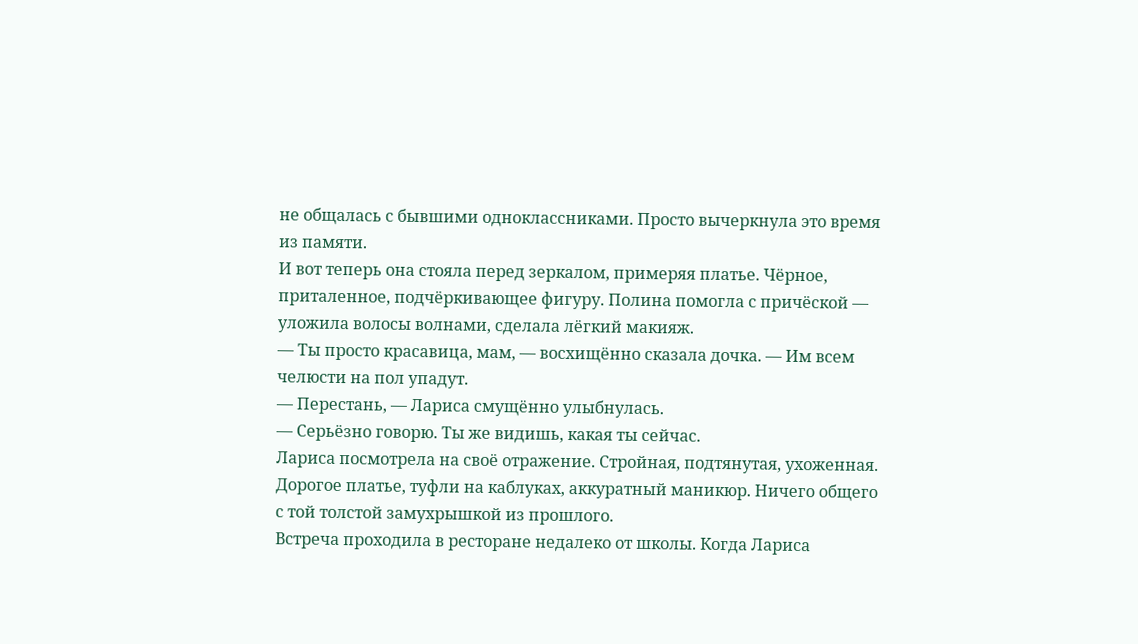не общалась с бывшими одноклассниками. Просто вычеркнула это время из памяти.
И вот теперь она стояла перед зеркалом, примеряя платье. Чёрное, приталенное, подчёркивающее фигуру. Полина помогла с причёской — уложила волосы волнами, сделала лёгкий макияж.
— Ты просто красавица, мам, — восхищённо сказала дочка. — Им всем челюсти на пол упадут.
— Перестань, — Лариса смущённо улыбнулась.
— Серьёзно говорю. Ты же видишь, какая ты сейчас.
Лариса посмотрела на своё отражение. Стройная, подтянутая, ухоженная. Дорогое платье, туфли на каблуках, аккуратный маникюр. Ничего общего с той толстой замухрышкой из прошлого.
Встреча проходила в ресторане недалеко от школы. Когда Лариса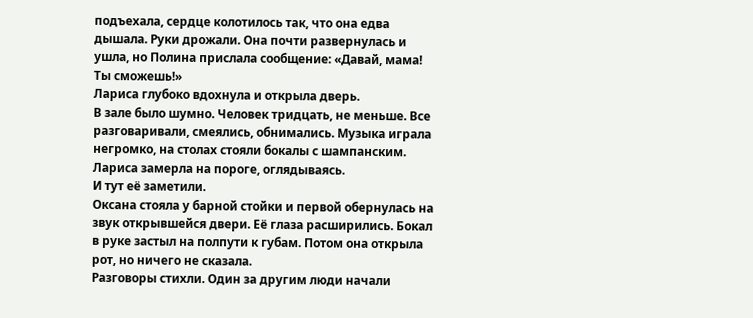подъехала, сердце колотилось так, что она едва дышала. Руки дрожали. Она почти развернулась и ушла, но Полина прислала сообщение: «Давай, мама! Ты сможешь!»
Лариса глубоко вдохнула и открыла дверь.
В зале было шумно. Человек тридцать, не меньше. Все разговаривали, смеялись, обнимались. Музыка играла негромко, на столах стояли бокалы с шампанским. Лариса замерла на пороге, оглядываясь.
И тут её заметили.
Оксана стояла у барной стойки и первой обернулась на звук открывшейся двери. Её глаза расширились. Бокал в руке застыл на полпути к губам. Потом она открыла рот, но ничего не сказала.
Разговоры стихли. Один за другим люди начали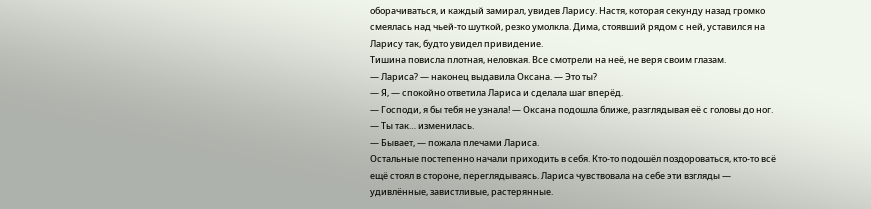оборачиваться, и каждый замирал, увидев Ларису. Настя, которая секунду назад громко смеялась над чьей-то шуткой, резко умолкла. Дима, стоявший рядом с ней, уставился на Ларису так, будто увидел привидение.
Тишина повисла плотная, неловкая. Все смотрели на неё, не веря своим глазам.
— Лариса? — наконец выдавила Оксана. — Это ты?
— Я, — спокойно ответила Лариса и сделала шаг вперёд.
— Господи, я бы тебя не узнала! — Оксана подошла ближе, разглядывая её с головы до ног. — Ты так… изменилась.
— Бывает, — пожала плечами Лариса.
Остальные постепенно начали приходить в себя. Кто-то подошёл поздороваться, кто-то всё ещё стоял в стороне, переглядываясь. Лариса чувствовала на себе эти взгляды — удивлённые, завистливые, растерянные.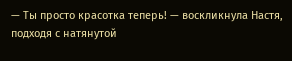— Ты просто красотка теперь! — воскликнула Настя, подходя с натянутой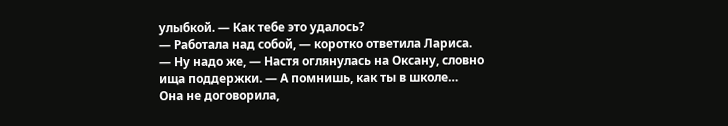улыбкой. — Как тебе это удалось?
— Работала над собой, — коротко ответила Лариса.
— Ну надо же, — Настя оглянулась на Оксану, словно ища поддержки. — А помнишь, как ты в школе…
Она не договорила,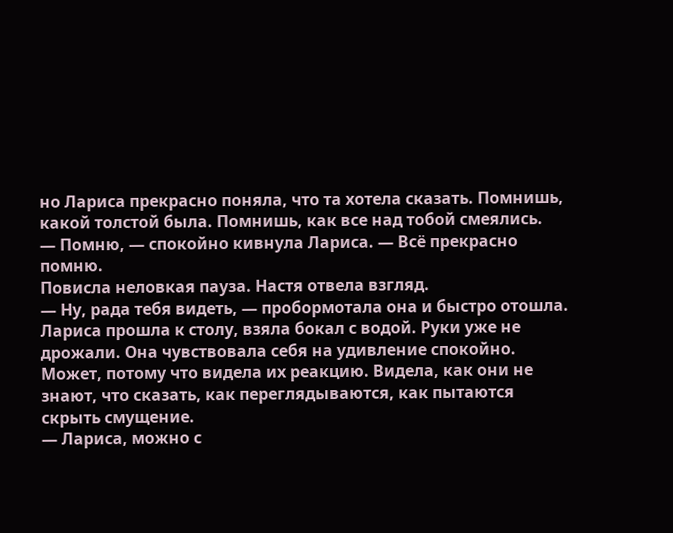но Лариса прекрасно поняла, что та хотела сказать. Помнишь, какой толстой была. Помнишь, как все над тобой смеялись.
— Помню, — спокойно кивнула Лариса. — Всё прекрасно помню.
Повисла неловкая пауза. Настя отвела взгляд.
— Ну, рада тебя видеть, — пробормотала она и быстро отошла.
Лариса прошла к столу, взяла бокал с водой. Руки уже не дрожали. Она чувствовала себя на удивление спокойно. Может, потому что видела их реакцию. Видела, как они не знают, что сказать, как переглядываются, как пытаются скрыть смущение.
— Лариса, можно с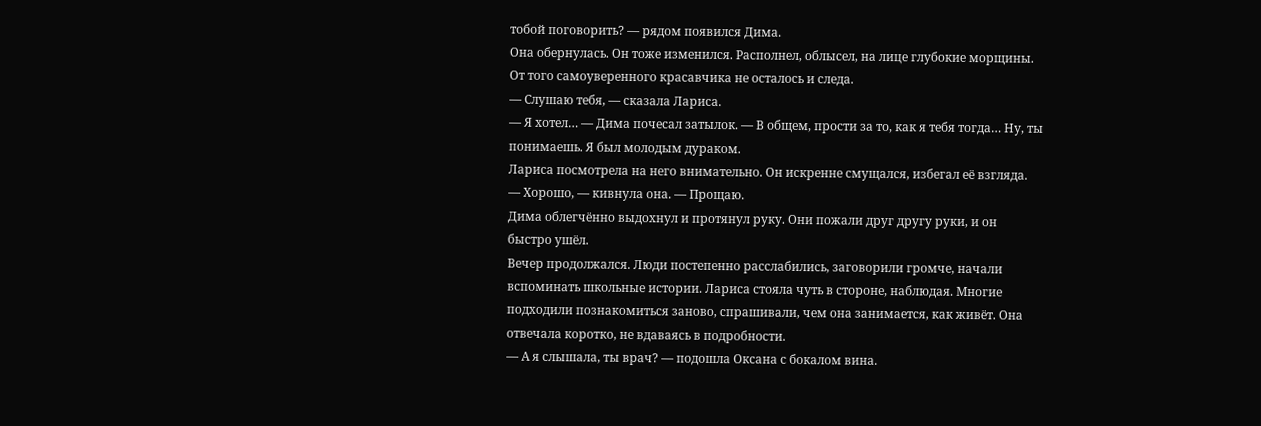тобой поговорить? — рядом появился Дима.
Она обернулась. Он тоже изменился. Располнел, облысел, на лице глубокие морщины. От того самоуверенного красавчика не осталось и следа.
— Слушаю тебя, — сказала Лариса.
— Я хотел… — Дима почесал затылок. — В общем, прости за то, как я тебя тогда… Ну, ты понимаешь. Я был молодым дураком.
Лариса посмотрела на него внимательно. Он искренне смущался, избегал её взгляда.
— Хорошо, — кивнула она. — Прощаю.
Дима облегчённо выдохнул и протянул руку. Они пожали друг другу руки, и он быстро ушёл.
Вечер продолжался. Люди постепенно расслабились, заговорили громче, начали вспоминать школьные истории. Лариса стояла чуть в стороне, наблюдая. Многие подходили познакомиться заново, спрашивали, чем она занимается, как живёт. Она отвечала коротко, не вдаваясь в подробности.
— А я слышала, ты врач? — подошла Оксана с бокалом вина.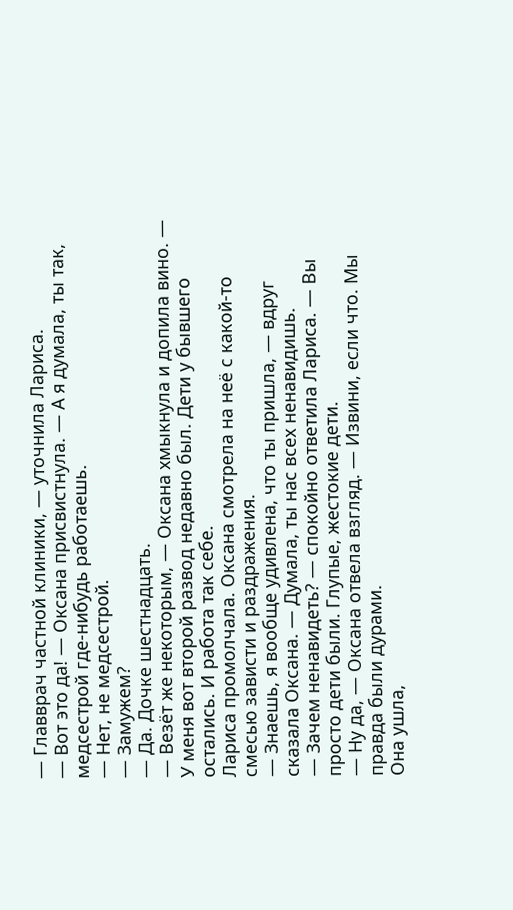— Главврач частной клиники, — уточнила Лариса.
— Вот это да! — Оксана присвистнула. — А я думала, ты так, медсестрой где-нибудь работаешь.
— Нет, не медсестрой.
— Замужем?
— Да. Дочке шестнадцать.
— Везёт же некоторым, — Оксана хмыкнула и допила вино. — У меня вот второй развод недавно был. Дети у бывшего остались. И работа так себе.
Лариса промолчала. Оксана смотрела на неё с какой-то смесью зависти и раздражения.
— Знаешь, я вообще удивлена, что ты пришла, — вдруг сказала Оксана. — Думала, ты нас всех ненавидишь.
— Зачем ненавидеть? — спокойно ответила Лариса. — Вы просто дети были. Глупые, жестокие дети.
— Ну да, — Оксана отвела взгляд. — Извини, если что. Мы правда были дурами.
Она ушла,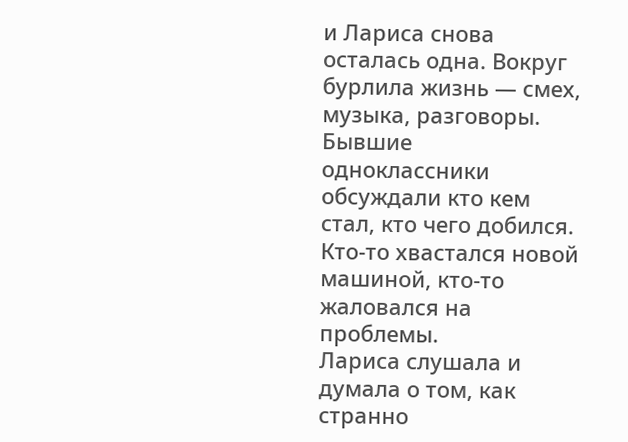и Лариса снова осталась одна. Вокруг бурлила жизнь — смех, музыка, разговоры. Бывшие одноклассники обсуждали кто кем стал, кто чего добился. Кто-то хвастался новой машиной, кто-то жаловался на проблемы.
Лариса слушала и думала о том, как странно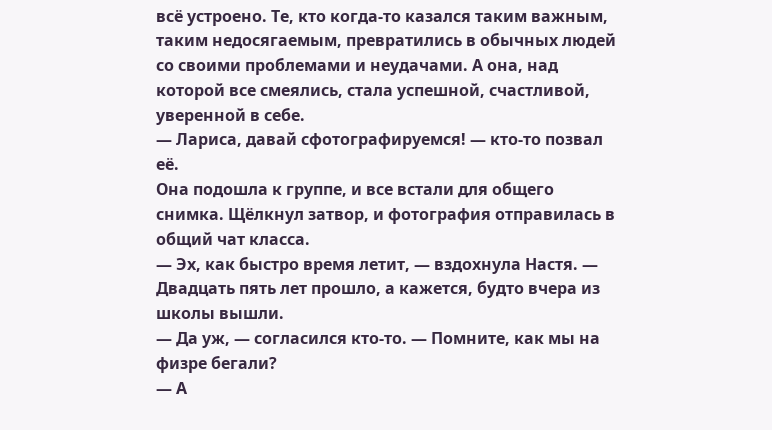всё устроено. Те, кто когда-то казался таким важным, таким недосягаемым, превратились в обычных людей со своими проблемами и неудачами. А она, над которой все смеялись, стала успешной, счастливой, уверенной в себе.
— Лариса, давай сфотографируемся! — кто-то позвал её.
Она подошла к группе, и все встали для общего снимка. Щёлкнул затвор, и фотография отправилась в общий чат класса.
— Эх, как быстро время летит, — вздохнула Настя. — Двадцать пять лет прошло, а кажется, будто вчера из школы вышли.
— Да уж, — согласился кто-то. — Помните, как мы на физре бегали?
— А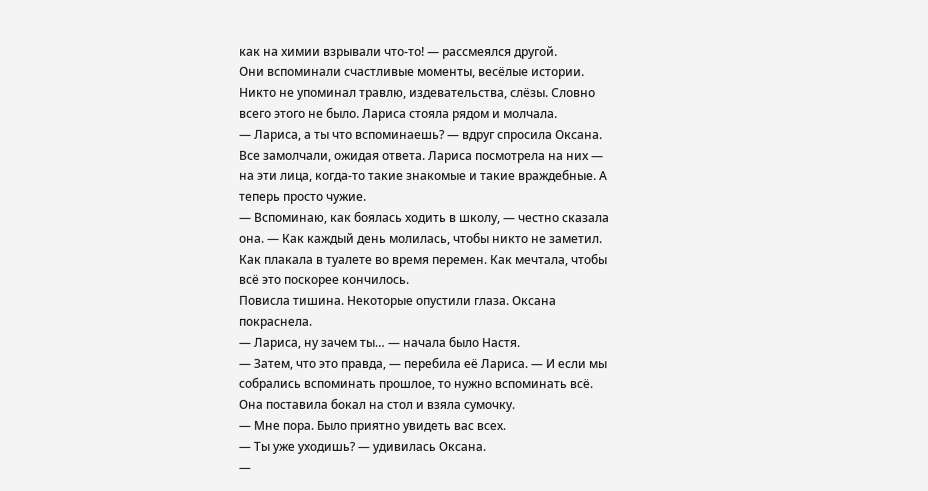как на химии взрывали что-то! — рассмеялся другой.
Они вспоминали счастливые моменты, весёлые истории. Никто не упоминал травлю, издевательства, слёзы. Словно всего этого не было. Лариса стояла рядом и молчала.
— Лариса, а ты что вспоминаешь? — вдруг спросила Оксана.
Все замолчали, ожидая ответа. Лариса посмотрела на них — на эти лица, когда-то такие знакомые и такие враждебные. А теперь просто чужие.
— Вспоминаю, как боялась ходить в школу, — честно сказала она. — Как каждый день молилась, чтобы никто не заметил. Как плакала в туалете во время перемен. Как мечтала, чтобы всё это поскорее кончилось.
Повисла тишина. Некоторые опустили глаза. Оксана покраснела.
— Лариса, ну зачем ты… — начала было Настя.
— Затем, что это правда, — перебила её Лариса. — И если мы собрались вспоминать прошлое, то нужно вспоминать всё.
Она поставила бокал на стол и взяла сумочку.
— Мне пора. Было приятно увидеть вас всех.
— Ты уже уходишь? — удивилась Оксана.
—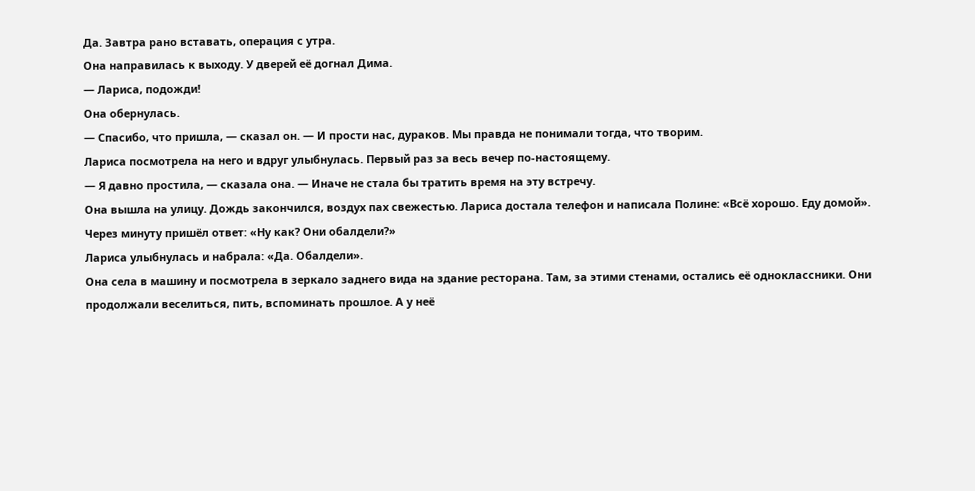Да. Завтра рано вставать, операция с утра.
Она направилась к выходу. У дверей её догнал Дима.
— Лариса, подожди!
Она обернулась.
— Спасибо, что пришла, — сказал он. — И прости нас, дураков. Мы правда не понимали тогда, что творим.
Лариса посмотрела на него и вдруг улыбнулась. Первый раз за весь вечер по-настоящему.
— Я давно простила, — сказала она. — Иначе не стала бы тратить время на эту встречу.
Она вышла на улицу. Дождь закончился, воздух пах свежестью. Лариса достала телефон и написала Полине: «Всё хорошо. Еду домой».
Через минуту пришёл ответ: «Ну как? Они обалдели?»
Лариса улыбнулась и набрала: «Да. Обалдели».
Она села в машину и посмотрела в зеркало заднего вида на здание ресторана. Там, за этими стенами, остались её одноклассники. Они продолжали веселиться, пить, вспоминать прошлое. А у неё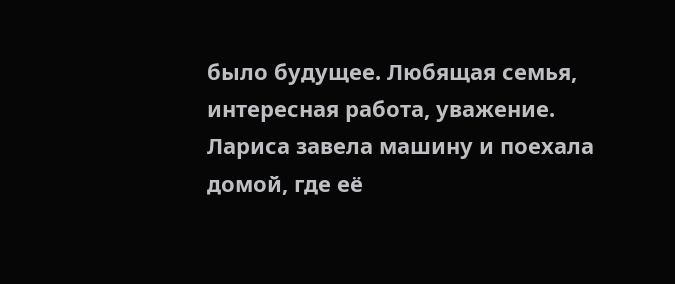было будущее. Любящая семья, интересная работа, уважение.
Лариса завела машину и поехала домой, где её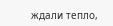ждали тепло,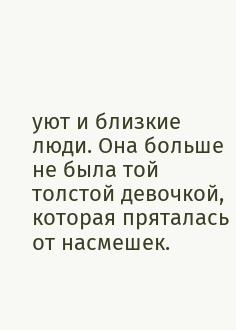уют и близкие люди. Она больше не была той толстой девочкой, которая пряталась от насмешек.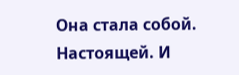Она стала собой. Настоящей. И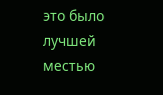это было лучшей местью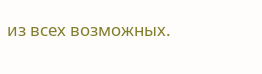из всех возможных.